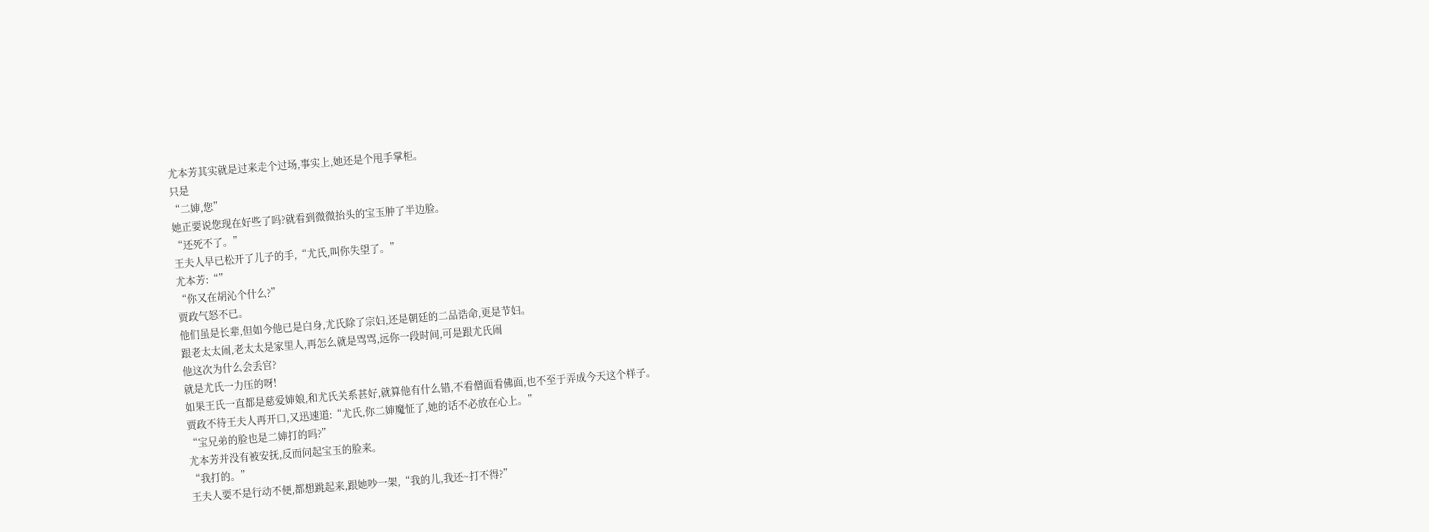尤本芳其实就是过来走个过场,事实上,她还是个甩手掌柜。
只是
“二婶,您”
她正要说您现在好些了吗?就看到微微抬头的宝玉肿了半边脸。
“还死不了。”
王夫人早已松开了儿子的手,“尤氏,叫你失望了。”
尤本芳:“”
“你又在胡沁个什么?”
贾政气怒不已。
他们虽是长辈,但如今他已是白身,尤氏除了宗妇,还是朝廷的二品诰命,更是节妇。
跟老太太闹,老太太是家里人,再怎么就是骂骂,远你一段时间,可是跟尤氏闹
他这次为什么会丢官?
就是尤氏一力压的呀!
如果王氏一直都是慈爱婶娘,和尤氏关系甚好,就算他有什么错,不看僧面看佛面,也不至于弄成今天这个样子。
贾政不待王夫人再开口,又迅速道:“尤氏,你二婶魔怔了,她的话不必放在心上。”
“宝兄弟的脸也是二婶打的吗?”
尤本芳并没有被安抚,反而问起宝玉的脸来。
“我打的。”
王夫人要不是行动不便,都想跳起来,跟她吵一架,“我的儿,我还~打不得?”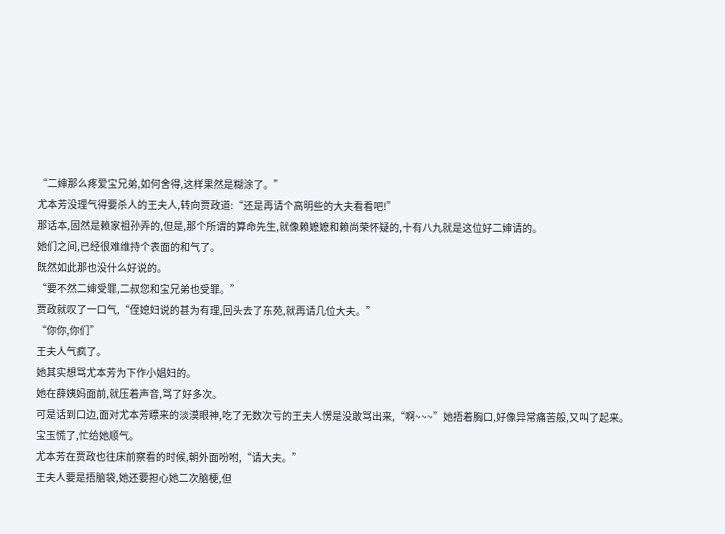“二婶那么疼爱宝兄弟,如何舍得,这样果然是糊涂了。”
尤本芳没理气得要杀人的王夫人,转向贾政道:“还是再请个高明些的大夫看看吧!”
那话本,固然是赖家祖孙弄的,但是,那个所谓的算命先生,就像赖嬷嬷和赖尚荣怀疑的,十有八九就是这位好二婶请的。
她们之间,已经很难维持个表面的和气了。
既然如此那也没什么好说的。
“要不然二婶受罪,二叔您和宝兄弟也受罪。”
贾政就叹了一口气,“侄媳妇说的甚为有理,回头去了东苑,就再请几位大夫。”
“你你,你们”
王夫人气疯了。
她其实想骂尤本芳为下作小娼妇的。
她在薛姨妈面前,就压着声音,骂了好多次。
可是话到口边,面对尤本芳瞟来的淡漠眼神,吃了无数次亏的王夫人愣是没敢骂出来,“啊~~~”她捂着胸口,好像异常痛苦般,又叫了起来。
宝玉慌了,忙给她顺气。
尤本芳在贾政也往床前察看的时候,朝外面吩咐,“请大夫。”
王夫人要是捂脑袋,她还要担心她二次脑梗,但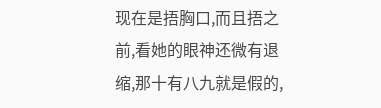现在是捂胸口,而且捂之前,看她的眼神还微有退缩,那十有八九就是假的,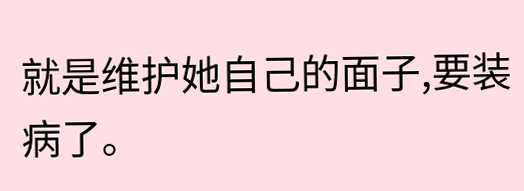就是维护她自己的面子,要装病了。